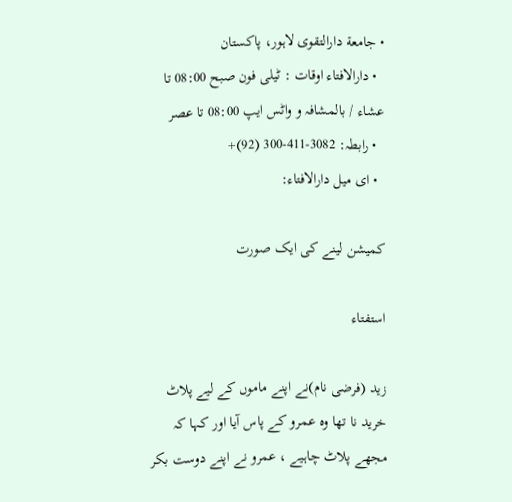• جامعة دارالتقوی لاہور، پاکستان
  • دارالافتاء اوقات : ٹیلی فون صبح 08:00 تا عشاء / بالمشافہ و واٹس ایپ 08:00 تا عصر
  • رابطہ: 3082-411-300 (92)+
  • ای میل دارالافتاء:

کمیشن لینے کی ایک صورت

استفتاء

زید (فرضی نام)نے اپنے ماموں کے لیے پلاٹ خرید نا تھا وہ عمرو کے پاس آیا اور کہا کہ مجھے پلاٹ چاہیے ، عمرو نے اپنے دوست بکر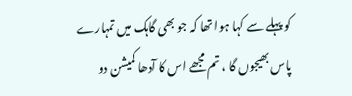کو پہلے سے کہا ہوا تھا کہ جو بھی گاہک میں تمہارے پاس بھیجوں گا ، تم مجھے اس کا آدھا کمیشن دو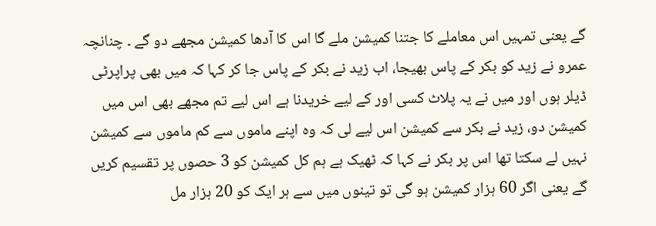گے یعنی تمہیں اس معاملے کا جتنا کمیشن ملے گا اس کا آدھا کمیشن مجھے دو گے ۔ چنانچہ عمرو نے زید کو بکر کے پاس بھیجا، اب زید نے بکر کے پاس جا کر کہا کہ میں بھی پراپرٹی ڈیلر ہوں اور میں نے یہ پلاٹ کسی اور کے لیے خریدنا ہے اس لیے تم مجھے بھی اس میں کمیشن دو، زید نے بکر سے کمیشن اس لیے لی کہ وہ اپنے ماموں سے کم ماموں سے کمیشن نہیں لے سکتا تھا اس پر بکر نے کہا کہ ٹھیک ہے ہم کل کمیشن کو 3 حصوں پر تقسیم کریں گے یعنی اگر 60 ہزار کمیشن ہو گی تو تینوں میں سے ہر ایک کو 20 ہزار مل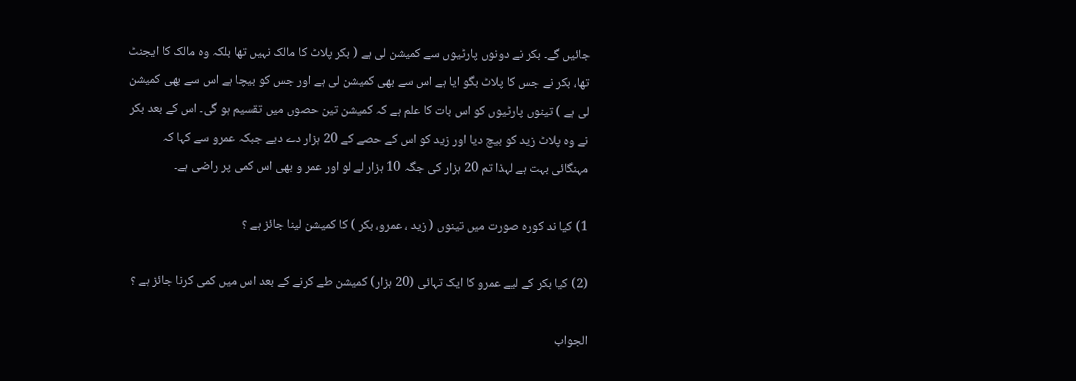جائیں گے۔ بکر نے دونوں پارٹیوں سے کمیشن لی ہے ( بکر پلاٹ کا مالک نہیں تھا بلکہ وہ مالک کا ایجنٹ تھا، بکر نے جس کا پلاٹ بگو ایا ہے اس سے بھی کمیشن لی ہے اور جس کو بیچا ہے اس سے بھی کمیشن لی ہے ) تینوں پارٹیوں کو اس بات کا علم ہے کہ کمیشن تین حصوں میں تقسیم ہو گی۔ اس کے بعد بکر نے وہ پلاٹ زید کو بیچ دیا اور زید کو اس کے حصے کے 20 ہزار دے دیے جبکہ عمرو سے کہا کہ مہنگائی بہت ہے لہذا تم 20 ہزار کی جگہ 10 ہزار لے لو اور عمر و بھی اس کمی پر راضی ہے۔

1) کیا ند کورہ صورت میں تینوں ( زید ، عمرو، بکر ) کا کمیشن لینا جائز ہے ؟

(2) کیا بکر کے لیے عمرو کا ایک تہائی (20 ہزار) کمیشن طے کرنے کے بعد اس میں کمی کرنا جائز ہے ؟

الجواب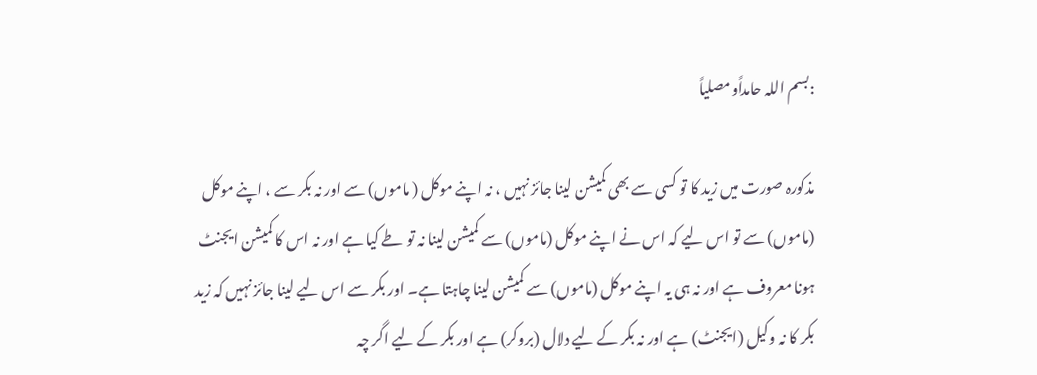:بسم اللہ حامداًومصلیاً

مذکورہ صورت میں زید کا تو کسی سے بھی کمیشن لینا جائز نہیں ، نہ اپنے موکل ( ماموں) سے اور نہ بکر سے ، اپنے موکل (ماموں) سے تو اس لیے کہ اس نے اپنے موکل (ماموں) سے کمیشن لینا نہ تو طے کیا ہے اور نہ اس کا کمیشن ایجنٹ ہونا معروف ہے اور نہ ہی یہ اپنے موکل (ماموں) سے کمیشن لینا چاہتا ہے۔ اور بکر سے اس لیے لینا جائز نہیں کہ زید بکر کا نہ وکیل (ایجنٹ) ہے اور نہ بکر کے لیے دلال (بروکر) ہے اور بکر کے لیے اگر چہ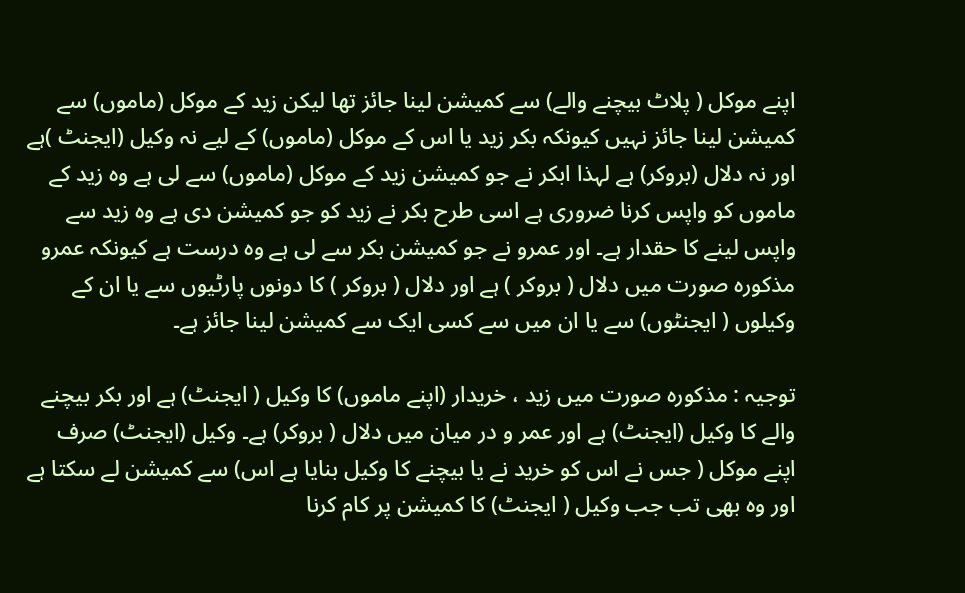اپنے موکل ( پلاٹ بیچنے والے) سے کمیشن لینا جائز تھا لیکن زید کے موکل (ماموں) سے کمیشن لینا جائز نہیں کیونکہ بکر زید یا اس کے موکل (ماموں) کے لیے نہ وکیل (ایجنٹ )ہے اور نہ دلال (بروکر) ہے لہذا ابکر نے جو کمیشن زید کے موکل (ماموں) سے لی ہے وہ زید کے ماموں کو واپس کرنا ضروری ہے اسی طرح بکر نے زید کو جو کمیشن دی ہے وہ زید سے واپس لینے کا حقدار ہے۔ اور عمرو نے جو کمیشن بکر سے لی ہے وہ درست ہے کیونکہ عمرو مذکورہ صورت میں دلال ( بروکر ) ہے اور دلال ( بروکر ) کا دونوں پارٹیوں سے یا ان کے وکیلوں ( ایجنٹوں) سے یا ان میں سے کسی ایک سے کمیشن لینا جائز ہے۔

توجیہ : مذکورہ صورت میں زید ، خریدار (اپنے ماموں) کا وکیل ( ایجنٹ) ہے اور بکر بیچنے والے کا وکیل (ایجنٹ) ہے اور عمر و در میان میں دلال ( بروکر) ہے۔ وکیل (ایجنٹ) صرف اپنے موکل ( جس نے اس کو خرید نے یا بیچنے کا وکیل بنایا ہے اس) سے کمیشن لے سکتا ہے اور وہ بھی تب جب وکیل ( ایجنٹ) کا کمیشن پر کام کرنا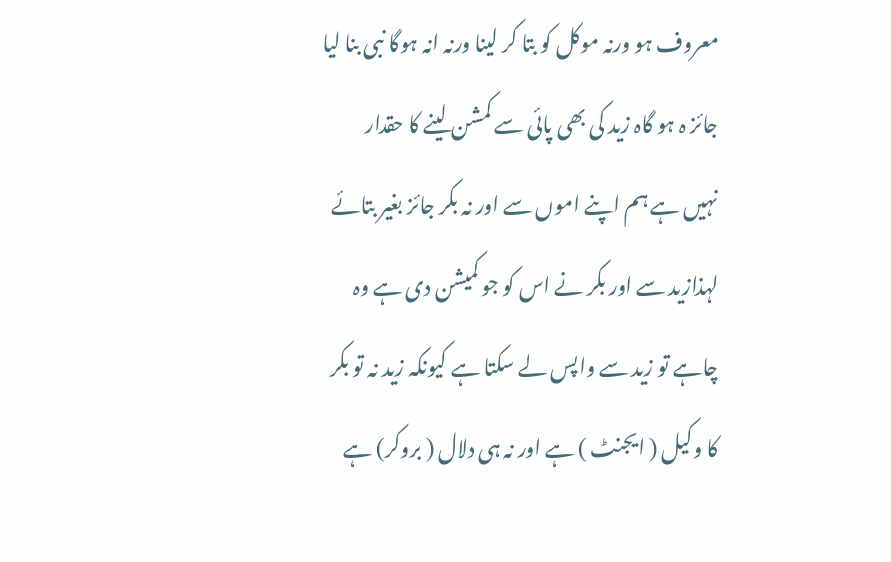معروف ہو ورنہ موکل کو بتا کر لینا ورنہ انہ ہوگا نبی بنا لیا جائز ہ ہو گاہ زید کی بھی پائی سے کمشن لینے کا حقدار نہیں ہے ہم اپنے اموں سے اور نہ بکر جائز بغیر بتائے لہذازید سے اور بکر نے اس کو جو کمیشن دی ہے وہ چاہے تو زید سے واپس لے سکتا ہے کیونکہ زید نہ تو بکر کا وکیل ( ایجنٹ ) ہے اور نہ ہی دلال ( بروکر) ہے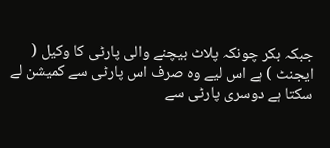جبکہ بکر چونکہ پلاٹ بیچنے والی پارٹی کا وکیل ( ایجنٹ ) ہے اس لیے وہ صرف اس پارٹی سے کمیشن لے سکتا ہے دوسری پارٹی سے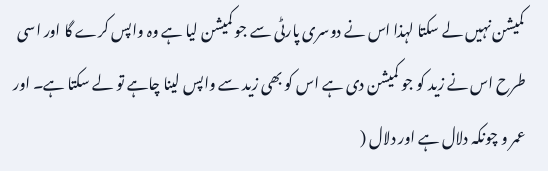کمیشن نہیں لے سکتا لہذا اس نے دوسری پارٹی سے جو کمیشن لیا ہے وہ واپس کرے گا اور اسی طرح اس نے زید کو جو کمیشن دی ہے اس کو بھی زید سے واپس لینا چاہے تو لے سکتا ہے۔ اور عمر و چونکہ دلال ہے اور دلال (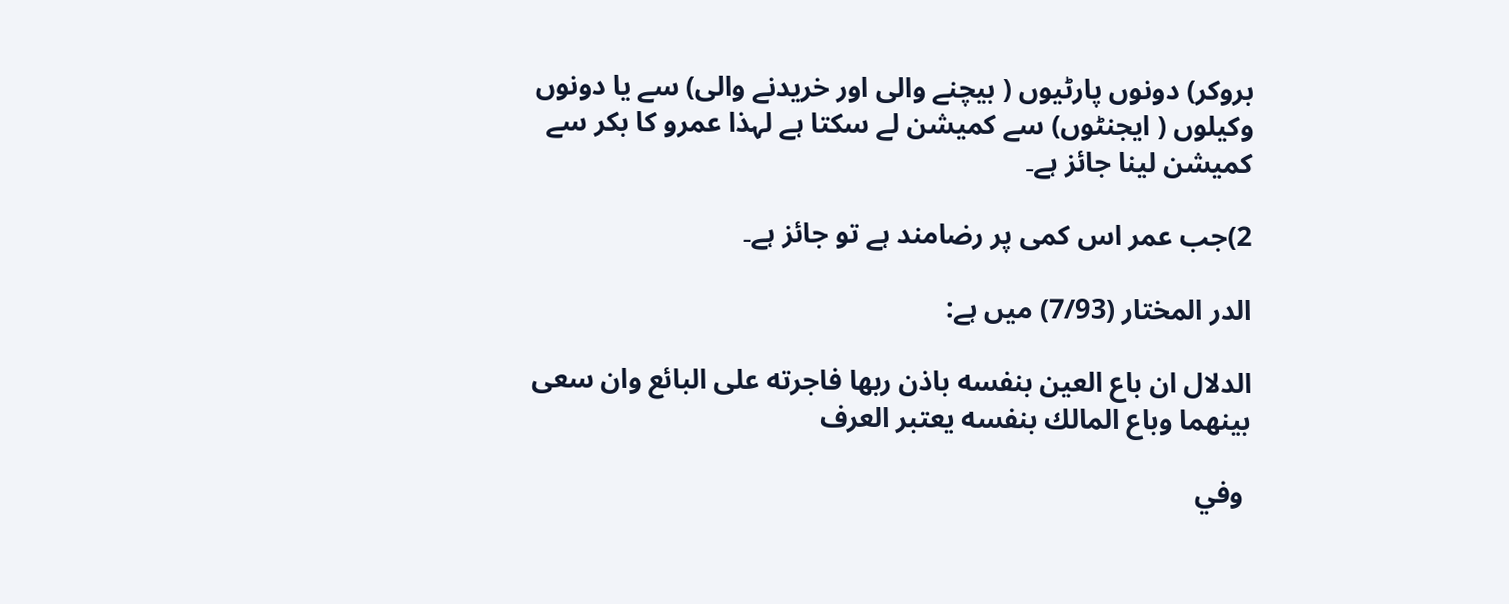بروکر) دونوں پارٹیوں ( بیچنے والی اور خریدنے والی) سے یا دونوں وکیلوں ( ایجنٹوں) سے کمیشن لے سکتا ہے لہذا عمرو کا بکر سے کمیشن لینا جائز ہے۔

2)جب عمر اس کمی پر رضامند ہے تو جائز ہے۔

الدر المختار (7/93) میں ہے:

الدلال ان باع العين بنفسه باذن ربها فاجرته على البائع وان سعى بينهما وباع المالك بنفسه يعتبر العرف

 وفي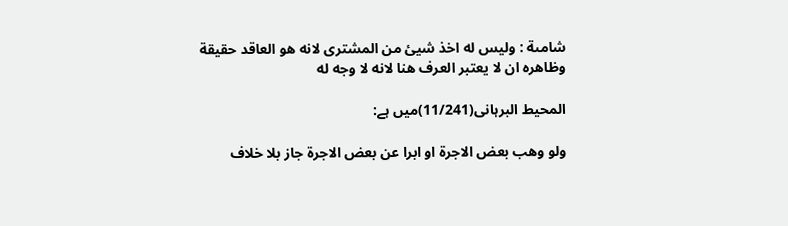شامىة : وليس له اخذ شيئ من المشترى لانه هو العاقد حقيقة وظاهره ان لا يعتبر العرف هنا لانه لا وجه له

المحیط البرہانی(11/241)میں ہے:

ولو وهب بعض الاجرة او ابرا عن بعض الاجرة جاز بلا خلاف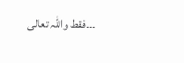۔۔۔فقط واللہ تعالی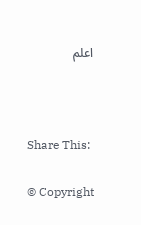اعلم



Share This:

© Copyright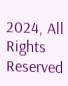2024, All Rights Reserved